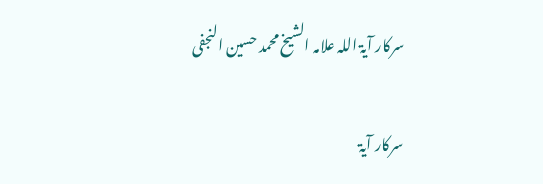سرکار آیۃ اللہ علامہ الشیخ محمد حسین النجفی

سرکار آیۃ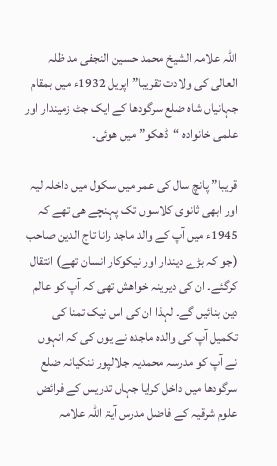اللہ علامہ الشیخ محمد حسین النجفی مد ظلہ العالی کی ولادت تقریبا” اپریل 1932ء میں بمقام جہانیاں شاہ ضلع سرگودھا کے ایک جٹ زمیندار اور علمی خانوادہ “ڈھکو” میں ھوئی۔

قریبا” پانچ سال کی عمر میں سکول میں داخلہ لیہ اور ابھی ثانوی کلاسوں تک پہنچے ھی تھے کہ 1945ء میں آپ کے والد ماجد رانا تاج الدین صاحب (جو کہ بڑے دیندار اور نیکوکار انسان تھے) انتقال کرگئے۔ ان کی دیرینہ خواھش تھی کہ آپ کو عالم دین بنائیں گے۔ لہذا ان کی اس نیک تمنا کی تکمیل آپ کی والدہ ماجدہ نے یوں کی کہ انہوں نے آپ کو مدرسہ محمدیہ جلالپور ننکیانہ ضلع سرگودھا میں داخل کرایا جہاں تدریس کے فرائض علوم شرقیہ کے فاضل مدرس آيۃ اللہ علامہ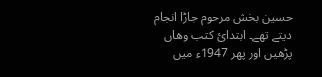حسین بخش مرحوم جاڑا انجام دیتے تھے۔ ابتدائ کتب وھاں پڑھیں اور پھر 1947ء میں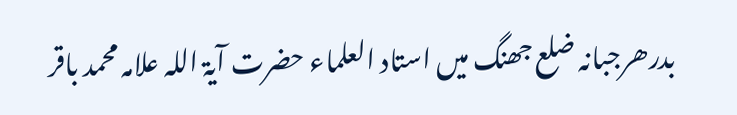بدرھرجبانہ ضلع جھنگ میں استاد العلماء حضرت آیۃ اللہ علامہ محمد باقر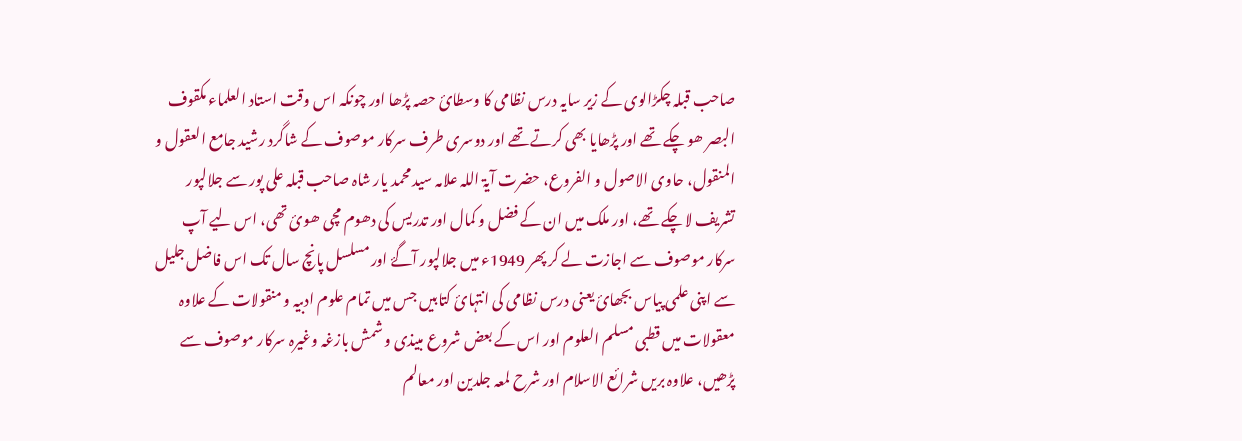صاحب قبلہ چکڑالوی کے زیر سایہ درس نظامی کا وسطائ حصہ پڑھا اور چونکہ اس وقت استاد العلماء مکقوف البصر ھو چکے تھے اور پڑھایا بھی کرتے تھے اور دوسری طرف سرکار موصوف کے شاگرد رشید جامع العقول و المنقول، حاوی الاصول و الفروع، حضرت آيۃ اللہ علامہ سید محمد یار شاہ صاحب قبلہ علی پور سے جلالپور تشریف لا چکے تھے، اور ملک میں ان کے فضل و کمال اور تدریس کی دھوم مچی ھوئ تھی، اس لیے آپ سرکار موصوف سے اجازت لے کر پھر 1949ء میں جلالپور آگۓ اور مسلسل پانچ سال تک اس فاضل جلیل سے اپنی علمی پیاس بجھائ یعنی درس نظامی کی انتہائ کتابیں جس میں تمام علوم ادبیہ و منقولات کے علاوہ معقولات میں قطبی مسلم العلوم اور اس کے بعض شروع مبیذی و شمش بازغہ وغیرہ سرکار موصوف سے پڑھیں، علاوہ بریں شرائع الاسلام اور شرح لمعہ جلدین اور معالم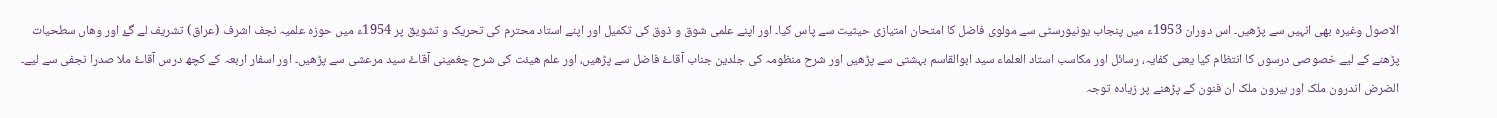الاصول وغیرہ بھی انہیں سے پڑھیں۔ اس دوران 1953ء میں پنجاب یونیورسٹی سے مولوی فاضل کا امتحان امتیازی حیثیت سے پاس کیا۔ اور اپنے علمی شوق و ذوق کی تکمیل اور اپنے استاد محترم کی تحریک و تشویق پر 1954ء میں حوزہ علمیہ نجف اشرف (عراق) تشریف لے گۓ اور وھاں سطحیات پڑھنے کے لیے خصوصی درسوں کا انتظام کیا یعنی کفایہ، رسائل اور مکاسب استاد العلماء سید ابوالقاسم بہشتی سے پڑھیں اور شرح منظومہ کی جلدین جناب آقاۓ فاضل سے پڑھیں، اور علم ھیئت کی شرح چغمینی آقاۓ سید مرعشی سے پڑھیں۔ اور اسفار اربعہ کے کچھ درس آقاۓ ملا صدرا نجفی سے لیے۔ الضرض اندرون ملک اور بیرون ملک ان فنون کے پڑھنے پر زیادہ توجہ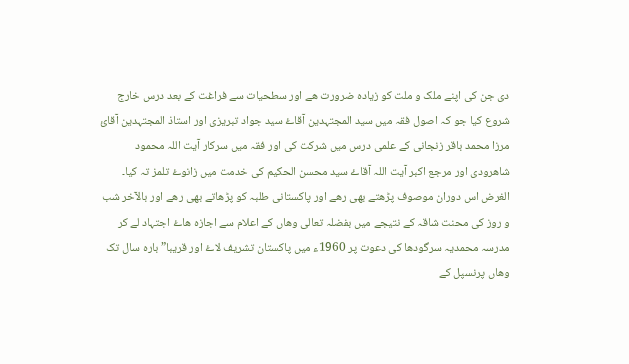دی جن کی اپنے ملک و ملت کو زیادہ ضرورت ھے اور سطحیات سے فراغت کے بعد درس خارج شروع کیا جو کہ اصول فقہ میں سید المجتہدین آقاۓ سید جواد تبریزی اور استاذ المجتہدین آقائ مرزا محمد باقر زنجانی کے علمی درس میں شرکت کی اور فقہ میں سرکار آیت اللہ محمود شاھرودی اور مرجع اکبر آیت اللہ آقاۓ سید محسن الحکیم کی خدمت میں زانوۓ تلمز تہ کیا۔ الغرض اس دوران موصوف پڑھتے بھی رھے اور پاکستانی طلبہ کو پڑھاتے بھی رھے اور بالآخر شب و روز کی محنت شاقہ کے نتیجے میں بفضلہ تعالی وھاں کے اعلام سے اجازہ ھاۓ اجتہاد لے کر مدرسہ محمدیہ سرگودھا کی دعوت پر 1960ء میں پاکستان تشریف لاۓ اور قریبا” بارہ سال تک وھاں پرنسپل کے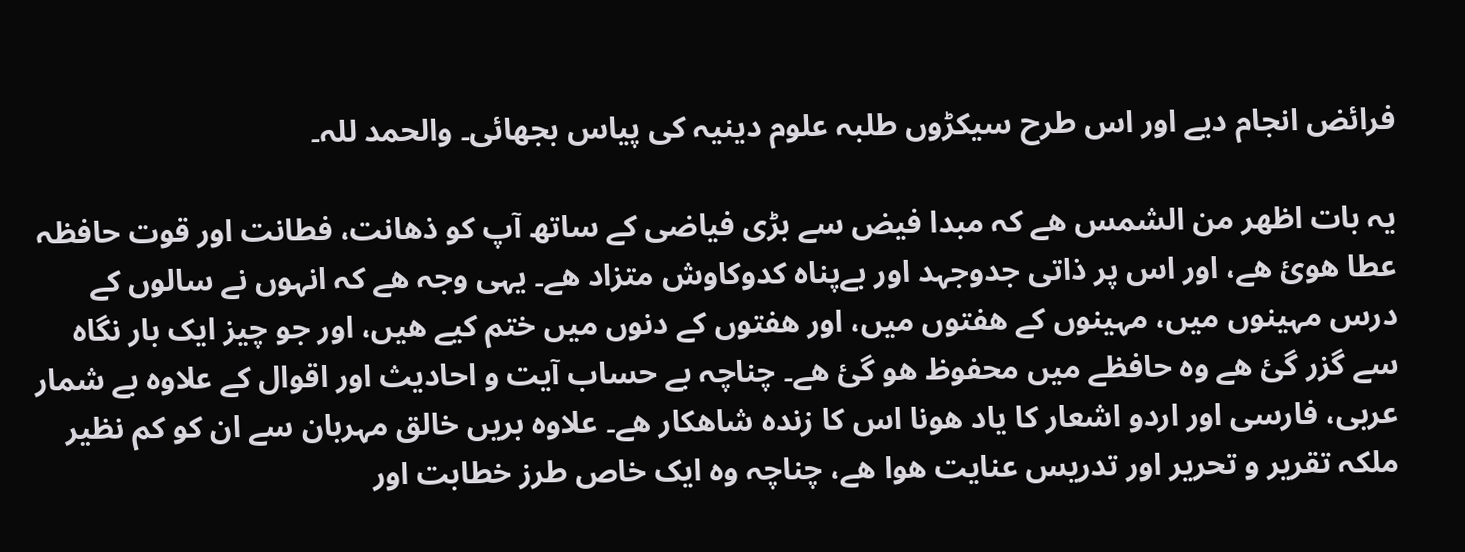فرائض انجام دیے اور اس طرح سیکڑوں طلبہ علوم دینیہ کی پیاس بجھائی۔ والحمد للہ۔

یہ بات اظھر من الشمس ھے کہ مبدا فیض سے بڑی فیاضی کے ساتھ آپ کو ذھانت، فطانت اور قوت حافظہ عطا ھوئ ھے، اور اس پر ذاتی جدوجہد اور بےپناہ کدوکاوش متزاد ھے۔ یہی وجہ ھے کہ انہوں نے سالوں کے درس مہینوں میں، مہینوں کے ھفتوں میں، اور ھفتوں کے دنوں میں ختم کیے ھیں، اور جو چیز ایک بار نگاہ سے گزر گئ ھے وہ حافظے میں محفوظ ھو گئ ھے۔ چناچہ بے حساب آیت و احادیث اور اقوال کے علاوہ بے شمار عربی، فارسی اور اردو اشعار کا یاد ھونا اس کا زندہ شاھکار ھے۔ علاوہ بریں خالق مہربان سے ان کو کم نظیر ملکہ تقریر و تحریر اور تدریس عنایت ھوا ھے، چناچہ وہ ایک خاص طرز خطابت اور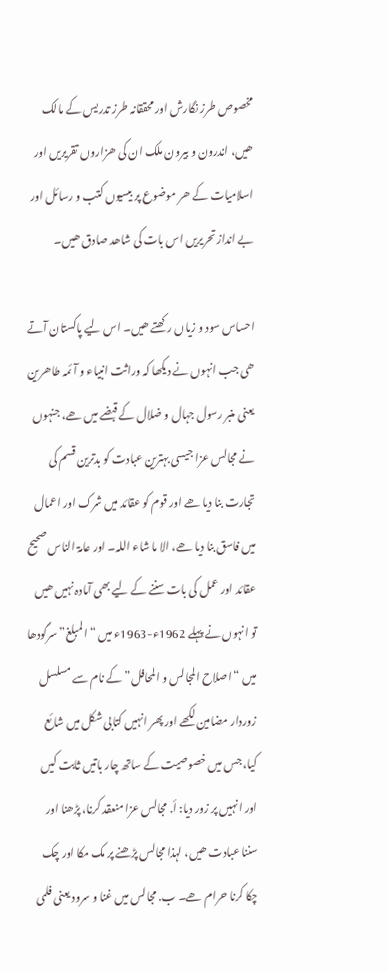مخصوص طرز نگارش اور محققانہ طرز تدریس کے مالک ھیں، اندرون و بیرون ملک ان کی ھزاروں تقریریں اور اسلامیات کے ھر مو‌ضوع پر بیسیوں کتب و رسائل اور بے انداز تحریریں اس بات کی شاھد صادق ھیں۔

احساس سود و زیاں رکھتے ھیں۔ اس لیے پاکستان آتے ھی جب انہوں نے دیکھا کہ وراثت انبیاء و آئمہ طاھرین یعنی منبر رسول جہال و ضلال کے قبضے میں ھے، جنہوں نے مجالس عزا جیسی بہترین عبادت کو بدترین قسم کی تجارت بنا دیا ھے اور قوم کو عقائد میں شرک اور اعمال میں فاسق بنا دیا ھے، الا ما شاء اللہ۔ اور عامۃ الناس صحیح عقائد اور عمل کی بات سننے کے لیے بھی آمادہ نہیں ھیں تو انہوں نے پہلے 1962ء-1963ء میں “المبلغ” سرگودھا میں “اصلاح المجالس و المحافل” کے نام سے مسلسل زوردار مضامین لکھے اور پھر انہیں کتابی شکل میں شائع کیا، جس میں خصوصیت کے ساتھ چار باتیں ثابت کیں اور انہیں پر زور دیا: أ. مجالس عزا منعقد کرنا، پڑھنا اور سننا عبادت ھیں، لہذا مجالس پڑھنے پر مک مکا اور چک چکا کرنا حرام ھے۔ ب. مجالس میں غنا و سرود یعنی فلمی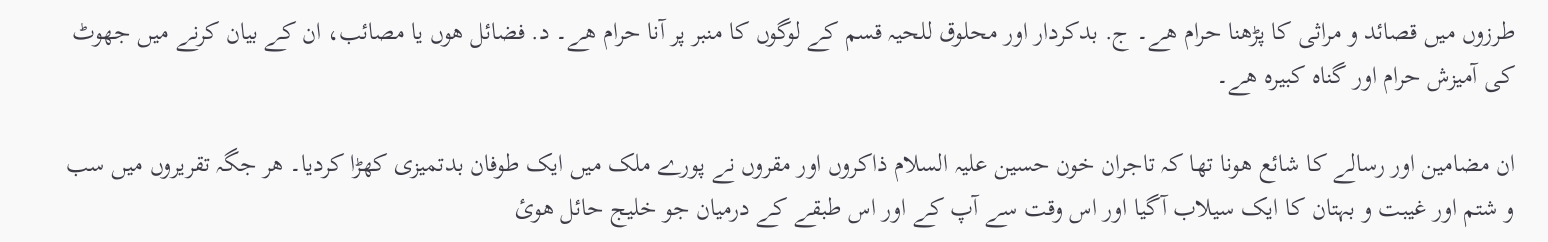طرزوں میں قصائد و مراثی کا پڑھنا حرام ھے۔ ج. بدکردار اور محلوق للحیہ قسم کے لوگوں کا منبر پر آنا حرام ھے۔ د. فضائل ھوں یا مصائب، ان کے بیان کرنے میں جھوٹ کی آمیزش حرام اور گناہ کبیرہ ھے۔

ان مضامین اور رسالے کا شائع ھونا تھا کہ تاجران خون حسین علیہ السلام ذاکروں اور مقروں نے پورے ملک میں ایک طوفان بدتمیزی کھڑا کردیا۔ ھر جگہ تقریروں میں سب و شتم اور غیبت و بہتان کا ایک سیلاب آگیا اور اس وقت سے آپ کے اور اس طبقے کے درمیان جو خلیج حائل ھوئ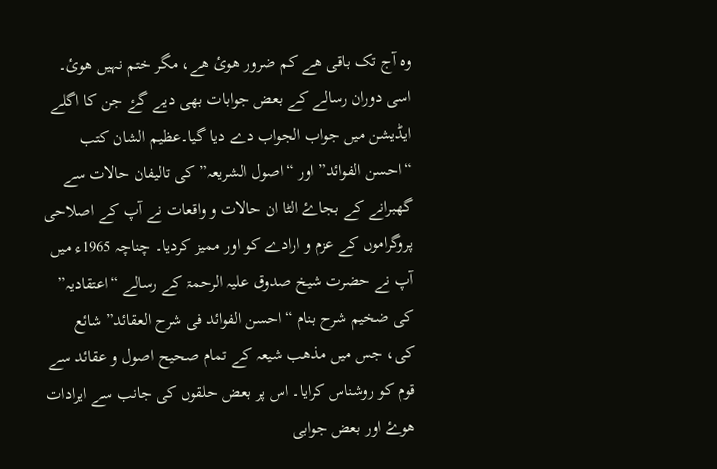وہ آج تک باقی ھے کم ضرور ھوئ ھے، مگر ختم نہیں ھوئ۔ اسی دوران رسالے کے بعض جوابات بھی دیے گۓ جن کا اگلے ایڈیشن میں جواب الجواب دے دیا گیا۔عظیم الشان کتب “احسن الفوائد” اور “اصول الشریعہ” کی تالیفان حالات سے گھبرانے کے بجاۓ الٹا ان حالات و واقعات نے آپ کے اصلاحی پروگراموں کے عزم و ارادے کو اور ممیز کردیا۔ چناچہ 1965ء میں آپ نے حضرت شیخ صدوق علیہ الرحمۃ کے رسالے “اعتقادیہ” کی ضخیم شرح بنام “احسن الفوائد فی شرح العقائد” شائع کی، جس میں مذھب شیعہ کے تمام صحیح اصول و عقائد سے قوم کو روشناس کرایا۔ اس پر بعض حلقوں کی جانب سے ایرادات ھوۓ اور بعض جوابی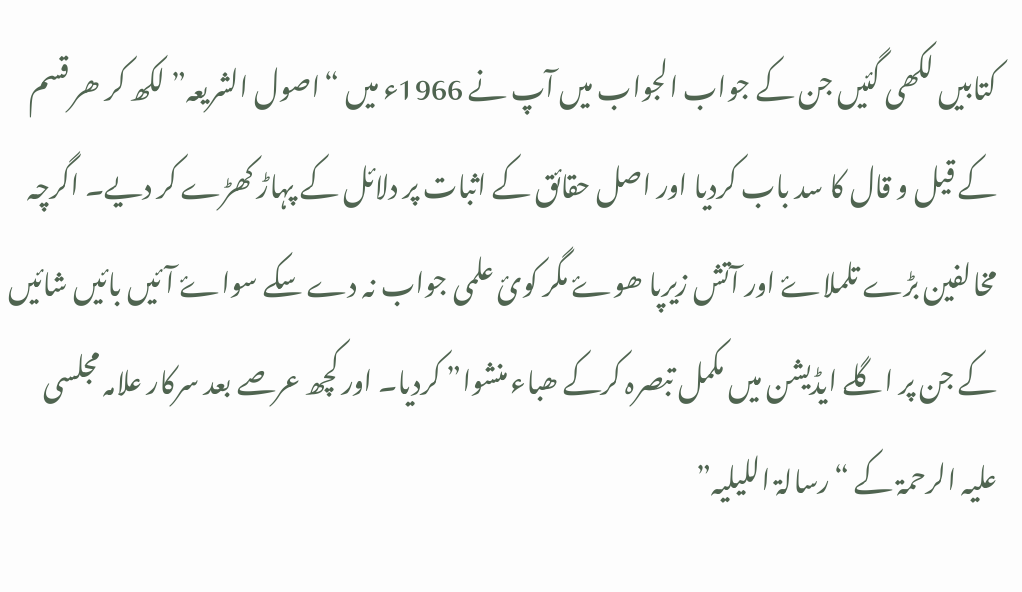کتابیں لکھی گئیں جن کے جواب الجواب میں آپ نے 1966ء میں “اصول الشریعہ” لکھ کر ھر قسم کے قیل و قال کا سد باب کردیا اور اصل حقائق کے اثبات پر دلائل کے پہاڑ کھڑے کر دیے۔ اگرچہ مخالفین بڑے تلملاۓ اور آتش زیرپا ھوۓ مگر کوئ علمی جواب نہ دے سکے سواۓ آئیں بائیں شائیں کے جن پر اگلے ایڈیشن میں مکمل تبصرہ کرکے ھباء منشوا” کردیا۔ اور کچھ عرصے بعد سرکار علامہ مجلسی علیہ الرحمۃ کے “رسالۃ اللیلیہ”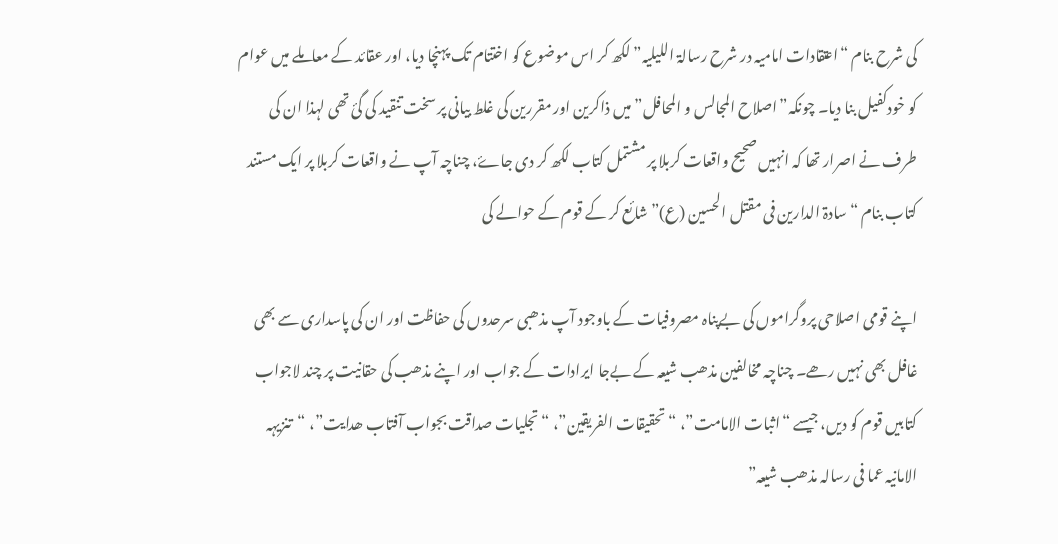کی شرح بنام “اعتقادات امامیہ در شرح رسالۃ اللیلیہ” لکھ کر اس موضوع کو اختتام تک پہنچا دیا، اور عقائد کے معاملے میں عوام کو خودکفیل بنا دیا۔ چونکہ”اصلاح المجالس و المحافل” میں ذاکرین اور مقررین کی غلط بیانی پر سخت تنقید کی گئ تھی لہذا ان کی طرف نے اصرار تھا کہ انہیں صحیح واقعات کربلا پر مشتمل کتاب لکھ کر دی جاۓ، چناچہ آپ نے واقعات کربلا پر ایک مستند کتاب بنام “سادۃ الدارین فی مقتل الحسین (ع)” شائع کر کے قوم کے حوالے کی

اپنے قومی اصلاحی پروگراموں کی بےپناہ مصروفیات کے باوجود آپ مذھبی سرحدوں کی حفاظت اور ان کی پاسداری سے بھی غافل بھی نہیں رھے۔ چناچہ مخالفین مذھب شیعہ کے بےجا ایرادات کے جواب اور اپنے مذھب کی حقانیت پر چند لاجواب کتابیں قوم کو دیں، جیسے “اثبات الامامت”، “تحقیقات الفریقین”، “تجلیات صداقت بجواب آفتاب ھدایت”، “تنزیہہ الامانیہ عما فی رسالہ مذھب شیعہ”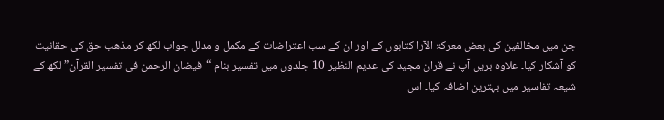جن میں مخالفین کی بعض معرکۃ الآرا کتابوں کے اور ان کے سب اعتراضات کے مکمل و مدلل جواب لکھ کر مذھب حق کی حقانیت کو آشکار کیا۔ علاوہ بریں آپ نے قران مجید کی عدیم النظیر 10 جلدوں میں تفسیر بنام “فیضان الرحمن فی تفسیر القرآن” لکھ کے شیعہ تفاسیر میں بہترین اضافہ کیا۔ اس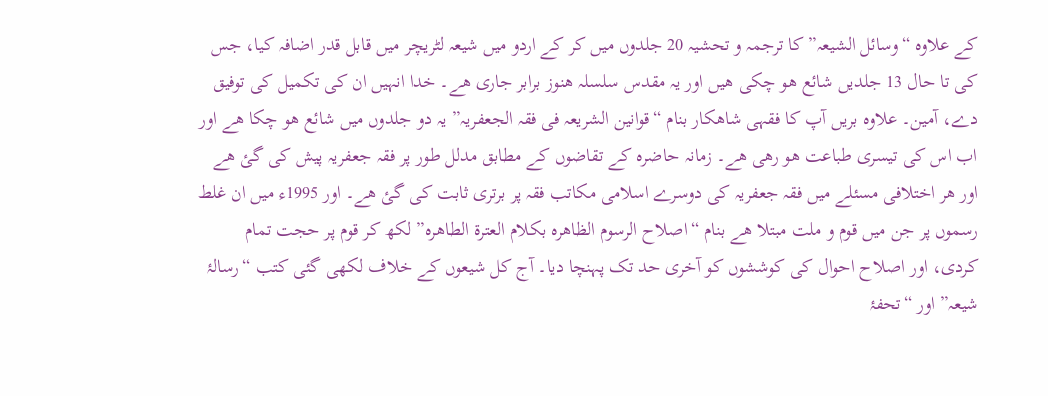کے علاوہ “وسائل الشیعہ” کا ترجمہ و تحشیہ 20 جلدوں میں کر کے اردو میں شیعہ لٹریچر میں قابل قدر اضافہ کیا، جس کی تا حال 13 جلدیں شائع ھو چکی ھیں اور یہ مقدس سلسلہ ھنوز برابر جاری ھے۔ خدا انہیں ان کی تکمیل کی توفیق دے، آمین۔ علاوہ بریں آپ کا فقہی شاھکار بنام “قوانین الشریعہ فی فقہ الجعفریہ” یہ دو جلدوں میں شائع ھو چکا ھے اور اب اس کی تیسری طباعت ھو رھی ھے۔ زمانہ حاضرہ کے تقاضوں کے مطابق مدلل طور پر فقہ جعفریہ پیش کی گئ ھے اور ھر اختلافی مسئلے میں فقہ جعفریہ کی دوسرے اسلامی مکاتب فقہ پر برتری ثابت کی گئ ھے۔ اور 1995ء میں ان غلط رسموں پر جن میں قوم و ملت مبتلا ھے بنام “اصلاح الرسوم الظاھرہ بکلام العترۃ الطاھرہ” لکھ کر قوم پر حجت تمام کردی، اور اصلاح احوال کی کوششوں کو آخری حد تک پہنچا دیا۔ آج کل شیعوں کے خلاف لکھی گئی کتب “رسالۂ شیعہ” اور “تحفۂ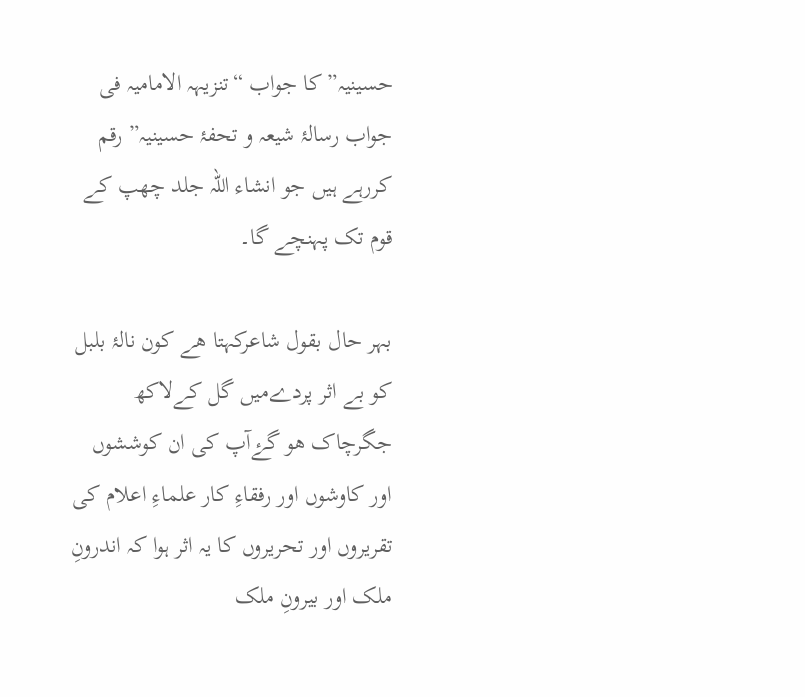حسینیہ” کا جواب “تنزیہہ الامامیہ فی جواب رسالۂ شیعہ و تحفۂ حسینیہ” رقم کررہے ہیں جو انشاء اللہ جلد چھپ کے قوم تک پہنچے گا۔

بہر حال بقول شاعرکہتا ھے کون نالۂ بلبل کو بے اثر پردےمیں گل کےلاکھ جگرچاک ھو گۓآپ کی ان کوششوں اور کاوشوں اور رفقاءِ کار علماءِ اعلام کی تقریروں اور تحریروں کا یہ اثر ہوا کہ اندرونِ ملک اور بیرونِ ملک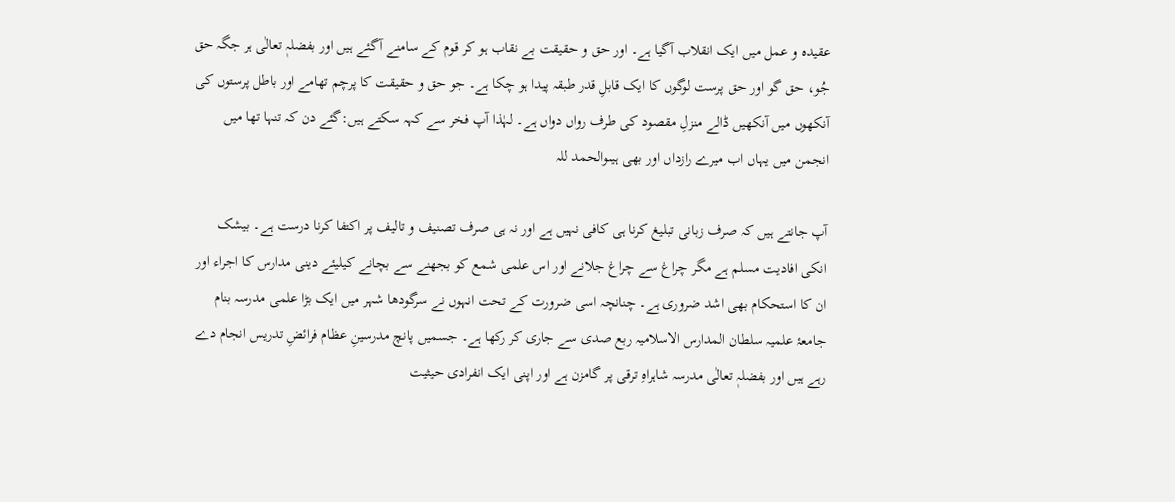عقیدہ و عمل میں ایک انقلاب آگیا ہے۔ اور حق و حقیقت بے نقاب ہو کر قوم کے سامنے آگئے ہیں اور بفضلہٖ تعالٰی ہر جگہ حق جُو، حق گو اور حق پرست لوگوں کا ایک قابلِ قدر طبقہ پیدا ہو چکا ہے۔ جو حق و حقیقت کا پرچم تھامے اور باطل پرستوں کی آنکھوں میں آنکھیں ڈالے منزلِ مقصود کی طرف رواں دواں ہے۔ لہٰذا آپ فخر سے کہہ سکتے ہیں:گئے دن کہ تنہا تھا میں انجمن میں یہاں اب میرے رازداں اور بھی ہیںوالحمد للہ

آپ جانتے ہیں کہ صرف زبانی تبلیغ کرنا ہی کافی نہیں ہے اور نہ ہی صرف تصنیف و تالیف پر اکتفا کرنا درست ہے۔ بیشک انکی افادیت مسلم ہے مگر چراغ سے چراغ جلانے اور اس علمی شمع کو بجھنے سے بچانے کیلیئے دینی مدارس کا اجراء اور ان کا استحکام بھی اشد ضروری ہے۔ چنانچہ اسی ضرورت کے تحت انہوں نے سرگودھا شہر میں ایک بڑا علمی مدرسہ بنام جامعۂ علمیہ سلطان المدارس الاسلامیہ ربع صدی سے جاری کر رکھا ہے۔ جسمیں پانچ مدرسینِ عظام فرائضِ تدریس انجام دے رہے ہیں اور بفضلہٖ تعالٰی مدرسہ شاہراہِ ترقی پر گامزن ہے اور اپنی ایک انفرادی حیثیت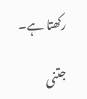رکھتا ہے۔

جتنی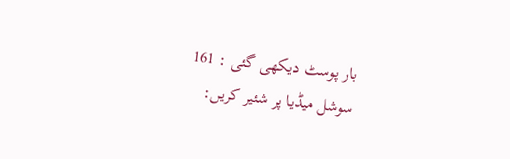بار پوسٹ دیکھی گئی : 161
سوشل میڈیا پر شئیر کریں: